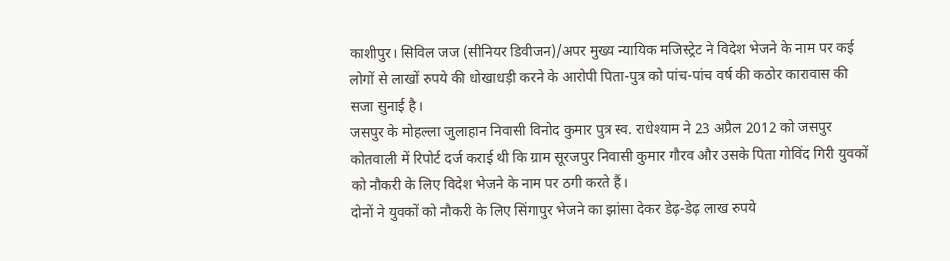काशीपुर। सिविल जज (सीनियर डिवीजन)/अपर मुख्य न्यायिक मजिस्ट्रेट ने विदेश भेजने के नाम पर कई लोगों से लाखों रुपये की धोखाधड़ी करने के आरोपी पिता-पुत्र को पांच-पांच वर्ष की कठोर कारावास की सजा सुनाई है।
जसपुर के मोहल्ला जुलाहान निवासी विनोद कुमार पुत्र स्व. राधेश्याम ने 23 अप्रैल 2012 को जसपुर कोतवाली में रिपोर्ट दर्ज कराई थी कि ग्राम सूरजपुर निवासी कुमार गौरव और उसके पिता गोविंद गिरी युवकों को नौकरी के लिए विदेश भेजने के नाम पर ठगी करते हैं।
दोनों ने युवकों को नौकरी के लिए सिंगापुर भेजने का झांसा देकर डेढ़-डेढ़ लाख रुपये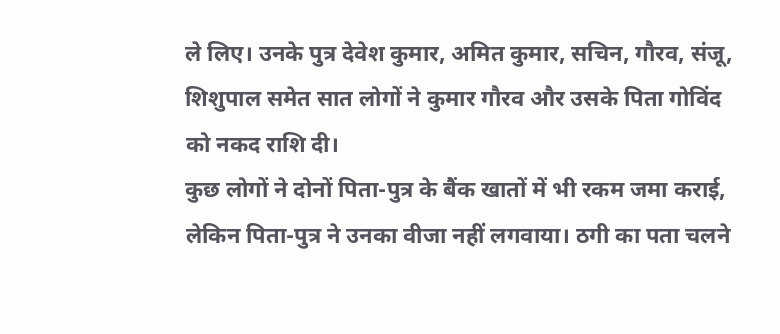ले लिए। उनके पुत्र देवेश कुमार, अमित कुमार, सचिन, गौरव, संजू, शिशुपाल समेत सात लोगों ने कुमार गौरव और उसके पिता गोविंद को नकद राशि दी।
कुछ लोगों ने दोनों पिता-पुत्र के बैंक खातों में भी रकम जमा कराई, लेकिन पिता-पुत्र ने उनका वीजा नहीं लगवाया। ठगी का पता चलने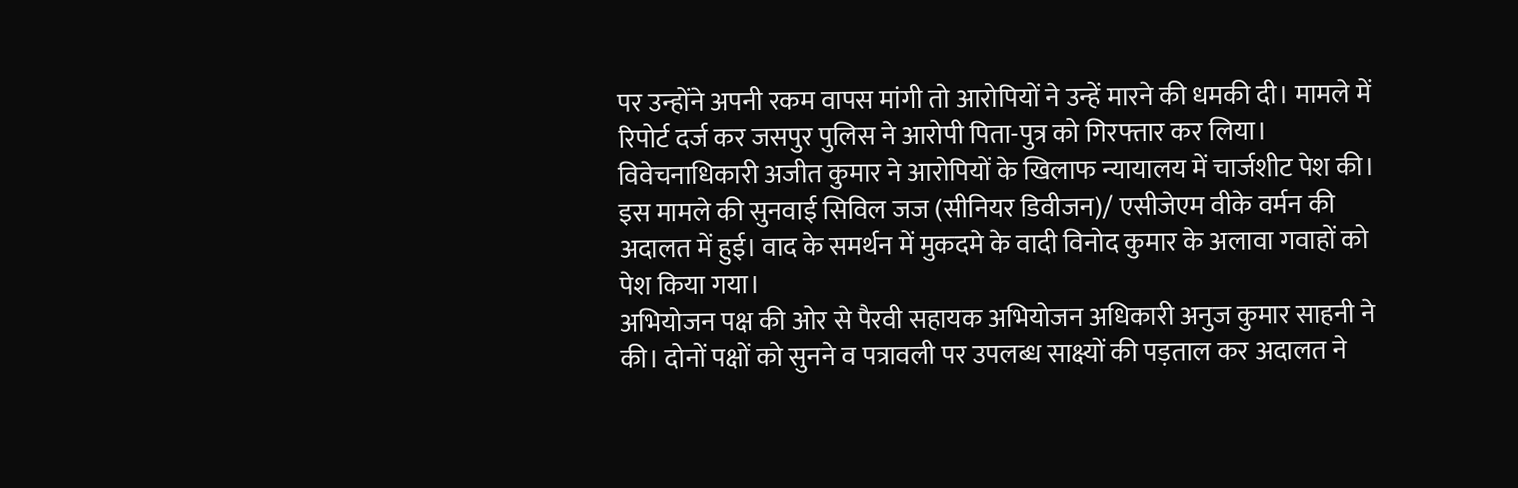पर उन्होंने अपनी रकम वापस मांगी तो आरोपियों ने उन्हें मारने की धमकी दी। मामले में रिपोर्ट दर्ज कर जसपुर पुलिस ने आरोपी पिता-पुत्र को गिरफ्तार कर लिया।
विवेचनाधिकारी अजीत कुमार ने आरोपियों के खिलाफ न्यायालय में चार्जशीट पेश की। इस मामले की सुनवाई सिविल जज (सीनियर डिवीजन)/ एसीजेएम वीके वर्मन की अदालत में हुई। वाद के समर्थन में मुकदमे के वादी विनोद कुमार के अलावा गवाहों को पेश किया गया।
अभियोजन पक्ष की ओर से पैरवी सहायक अभियोजन अधिकारी अनुज कुमार साहनी ने की। दोनों पक्षों को सुनने व पत्रावली पर उपलब्ध साक्ष्यों की पड़ताल कर अदालत ने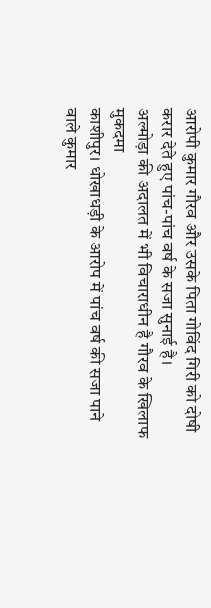आरोपी कुमार गौरव और उसके पिता गोविंद गिरी को दोषी करार देते हुए पांच-पांच वर्ष के सजा सुनाई है।
अल्मोड़ा की अदालत में भी विचाराधीन है गौरव के खिलाफ मुकदमा
काशीपुर। धोखाधड़ी के आरोप में पांच वर्ष की सजा पाने वाले कुमार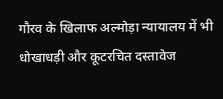गौरव के खिलाफ अल्मोड़ा न्यायालय में भी धोखाधड़ी और कूटरचित दस्तावेज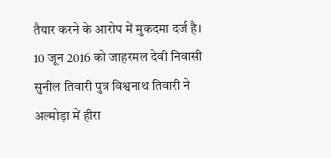तैयार करने के आरोप में मुकदमा दर्ज है। 10 जून 2016 को जाहरमल देवी निवासी सुनील तिवारी पुत्र विश्वनाथ तिवारी ने अल्मोड़ा में हीरा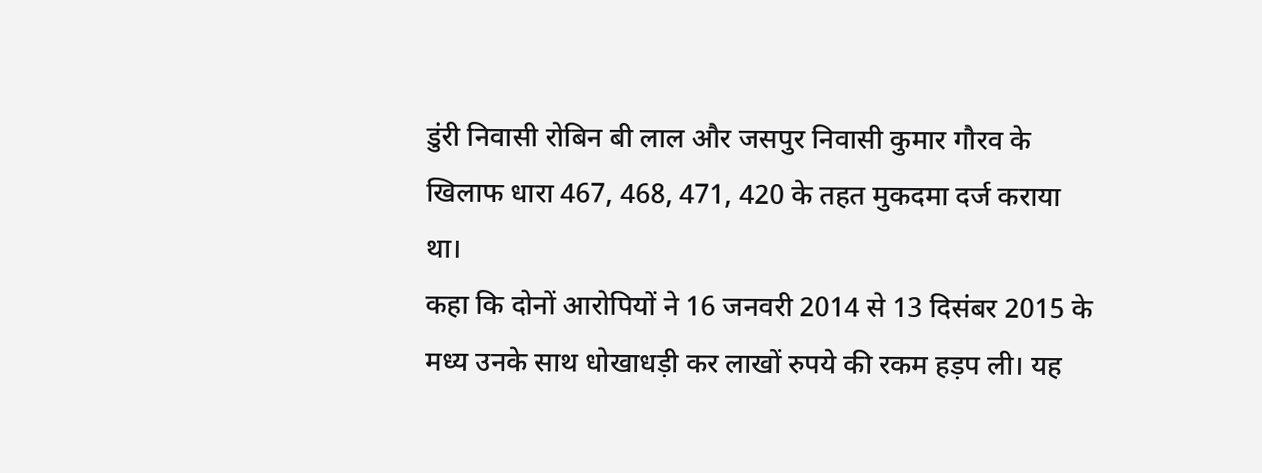डुंरी निवासी रोबिन बी लाल और जसपुर निवासी कुमार गौरव के खिलाफ धारा 467, 468, 471, 420 के तहत मुकदमा दर्ज कराया था।
कहा कि दोनों आरोपियों ने 16 जनवरी 2014 से 13 दिसंबर 2015 के मध्य उनके साथ धोखाधड़ी कर लाखों रुपये की रकम हड़प ली। यह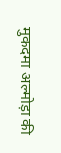मुकदमा अल्मोड़ा की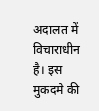अदालत में विचाराधीन है। इस मुकदमे की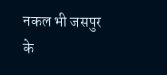नकल भी जसपुर के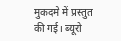मुकदमे में प्रस्तुत की गई। ब्यूरो